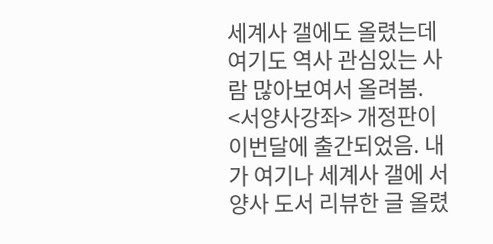세계사 갤에도 올렸는데 여기도 역사 관심있는 사람 많아보여서 올려봄.
<서양사강좌> 개정판이 이번달에 출간되었음. 내가 여기나 세계사 갤에 서양사 도서 리뷰한 글 올렸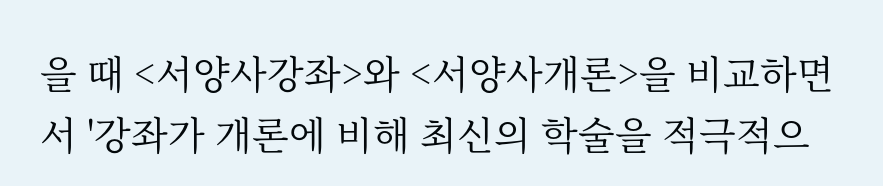을 때 <서양사강좌>와 <서양사개론>을 비교하면서 '강좌가 개론에 비해 최신의 학술을 적극적으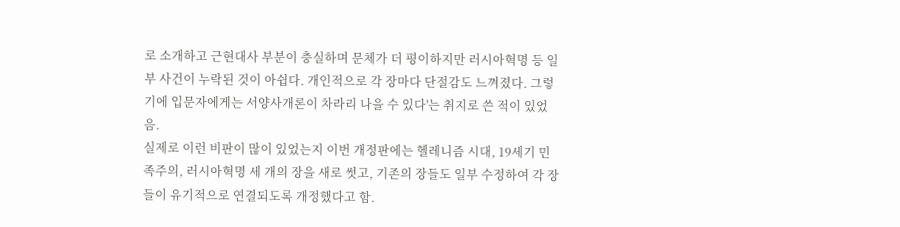로 소개하고 근현대사 부분이 충실하며 문체가 더 평이하지만 러시아혁명 등 일부 사건이 누락된 것이 아쉽다. 개인적으로 각 장마다 단절감도 느껴졌다. 그렇기에 입문자에게는 서양사개론이 차라리 나을 수 있다'는 취지로 쓴 적이 있었음.
실제로 이런 비판이 많이 있었는지 이번 개정판에는 헬레니즘 시대, 19세기 민족주의, 러시아혁명 세 개의 장을 새로 썻고, 기존의 장들도 일부 수정하여 각 장들이 유기적으로 연결되도록 개정했다고 함.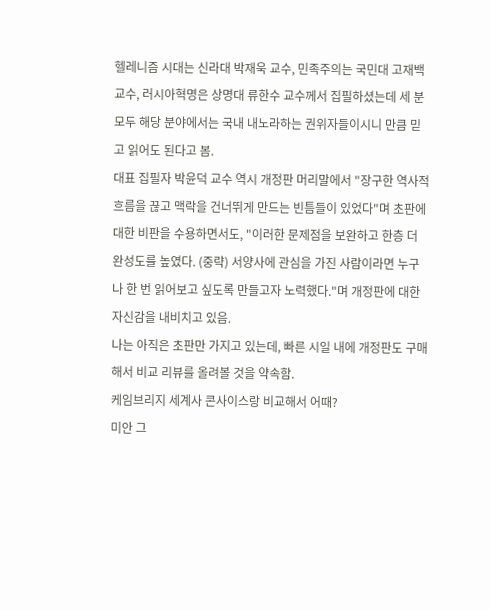헬레니즘 시대는 신라대 박재욱 교수, 민족주의는 국민대 고재백 교수, 러시아혁명은 상명대 류한수 교수께서 집필하셨는데 세 분 모두 해당 분야에서는 국내 내노라하는 권위자들이시니 만큼 믿고 읽어도 된다고 봄.
대표 집필자 박윤덕 교수 역시 개정판 머리말에서 "장구한 역사적 흐름을 끊고 맥락을 건너뛰게 만드는 빈틈들이 있었다"며 초판에 대한 비판을 수용하면서도, "이러한 문제점을 보완하고 한층 더 완성도를 높였다. (중략) 서양사에 관심을 가진 사람이라면 누구나 한 번 읽어보고 싶도록 만들고자 노력했다."며 개정판에 대한 자신감을 내비치고 있음.
나는 아직은 초판만 가지고 있는데, 빠른 시일 내에 개정판도 구매해서 비교 리뷰를 올려볼 것을 약속함.
케임브리지 세계사 콘사이스랑 비교해서 어때?
미안 그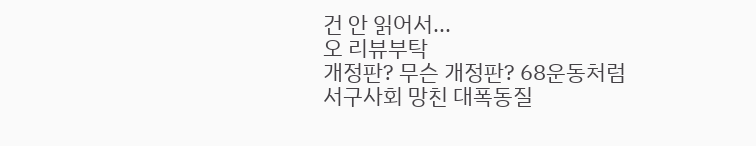건 안 읽어서...
오 리뷰부탁
개정판? 무슨 개정판? 68운동처럼 서구사회 망친 대폭동질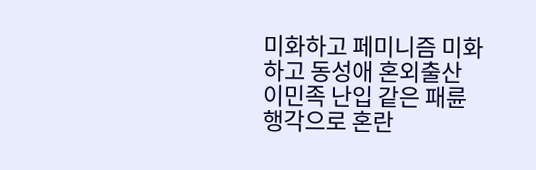미화하고 페미니즘 미화하고 동성애 혼외출산 이민족 난입 같은 패륜행각으로 혼란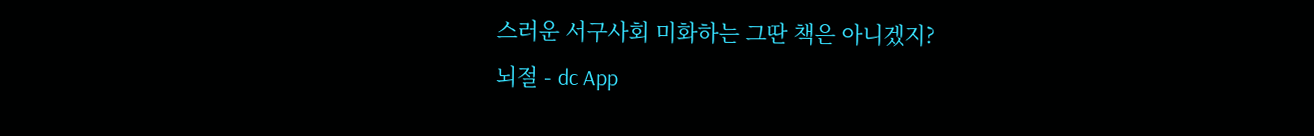스러운 서구사회 미화하는 그딴 책은 아니겠지?
뇌절 - dc App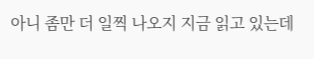아니 좀만 더 일찍 나오지 지금 읽고 있는데